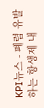KPI뉴스 - 폐렴 유발하는 항생제 내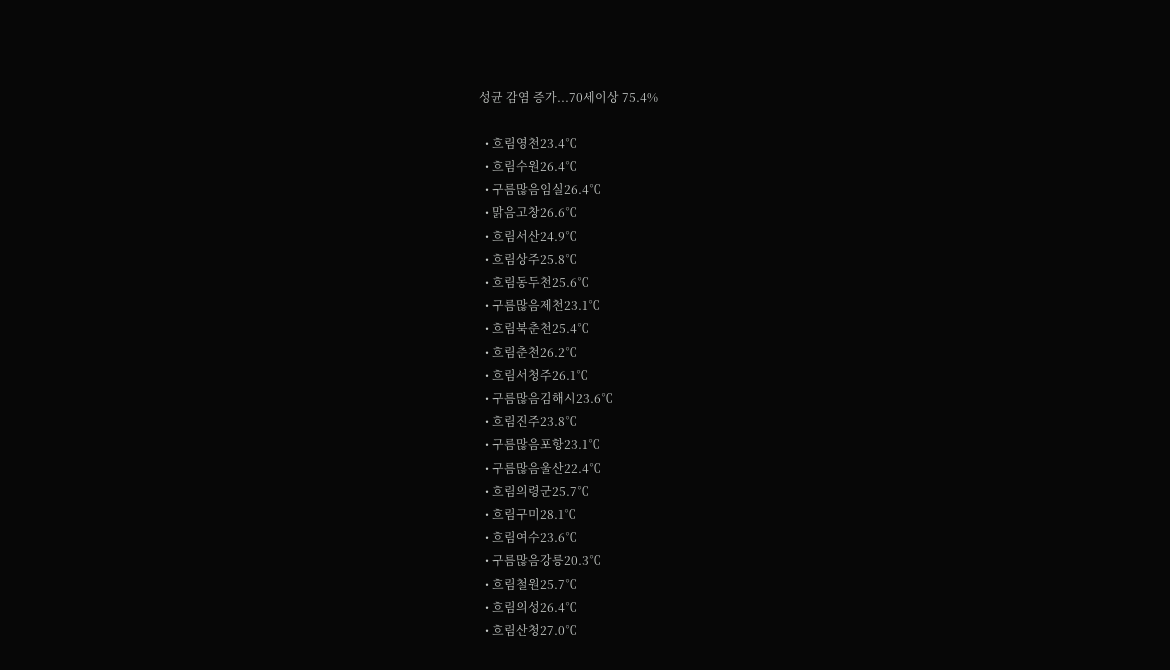성균 감염 증가...70세이상 75.4%

  • 흐림영천23.4℃
  • 흐림수원26.4℃
  • 구름많음임실26.4℃
  • 맑음고창26.6℃
  • 흐림서산24.9℃
  • 흐림상주25.8℃
  • 흐림동두천25.6℃
  • 구름많음제천23.1℃
  • 흐림북춘천25.4℃
  • 흐림춘천26.2℃
  • 흐림서청주26.1℃
  • 구름많음김해시23.6℃
  • 흐림진주23.8℃
  • 구름많음포항23.1℃
  • 구름많음울산22.4℃
  • 흐림의령군25.7℃
  • 흐림구미28.1℃
  • 흐림여수23.6℃
  • 구름많음강릉20.3℃
  • 흐림철원25.7℃
  • 흐림의성26.4℃
  • 흐림산청27.0℃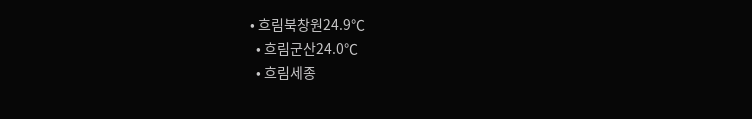• 흐림북창원24.9℃
  • 흐림군산24.0℃
  • 흐림세종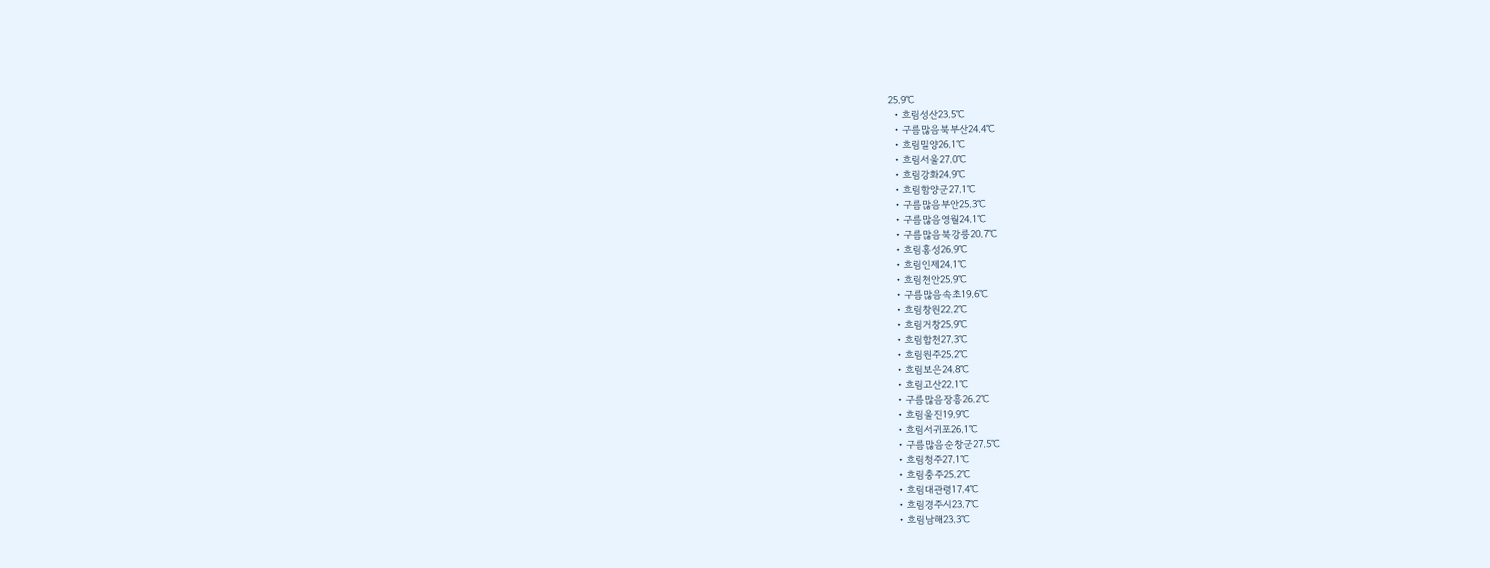25.9℃
  • 흐림성산23.5℃
  • 구름많음북부산24.4℃
  • 흐림밀양26.1℃
  • 흐림서울27.0℃
  • 흐림강화24.9℃
  • 흐림함양군27.1℃
  • 구름많음부안25.3℃
  • 구름많음영월24.1℃
  • 구름많음북강릉20.7℃
  • 흐림홍성26.9℃
  • 흐림인제24.1℃
  • 흐림천안25.9℃
  • 구름많음속초19.6℃
  • 흐림창원22.2℃
  • 흐림거창25.9℃
  • 흐림합천27.3℃
  • 흐림원주25.2℃
  • 흐림보은24.8℃
  • 흐림고산22.1℃
  • 구름많음장흥26.2℃
  • 흐림울진19.9℃
  • 흐림서귀포26.1℃
  • 구름많음순창군27.5℃
  • 흐림청주27.1℃
  • 흐림충주25.2℃
  • 흐림대관령17.4℃
  • 흐림경주시23.7℃
  • 흐림남해23.3℃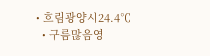• 흐림광양시24.4℃
  • 구름많음영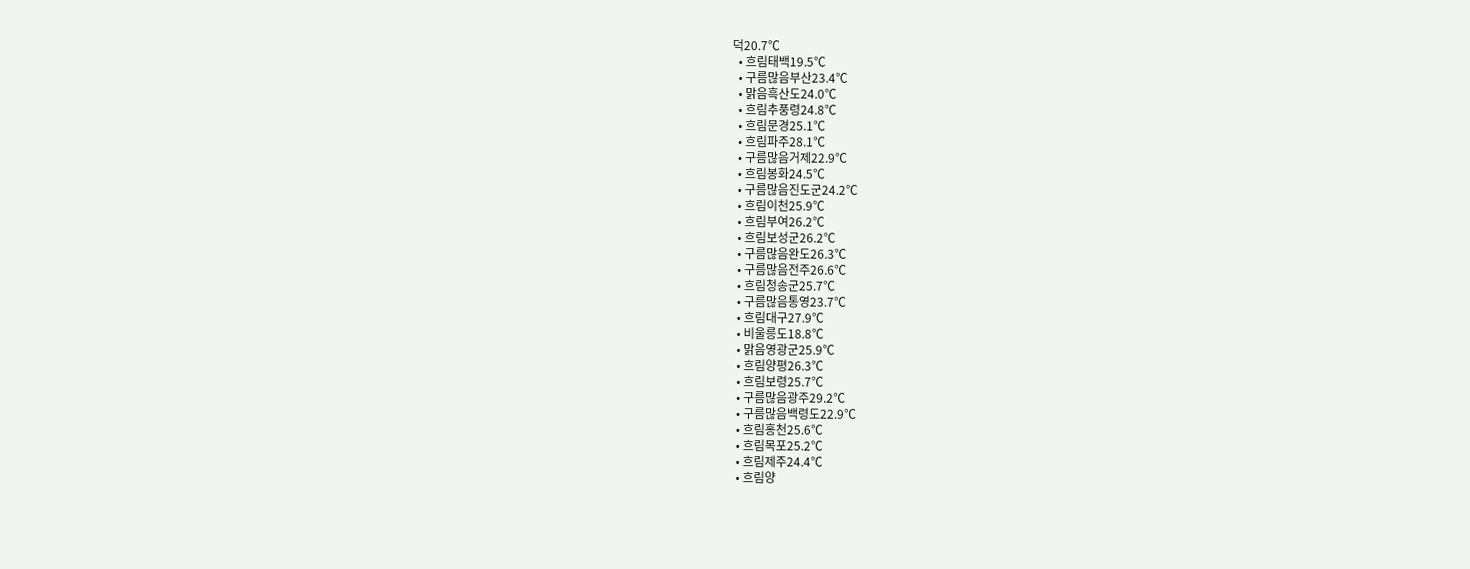덕20.7℃
  • 흐림태백19.5℃
  • 구름많음부산23.4℃
  • 맑음흑산도24.0℃
  • 흐림추풍령24.8℃
  • 흐림문경25.1℃
  • 흐림파주28.1℃
  • 구름많음거제22.9℃
  • 흐림봉화24.5℃
  • 구름많음진도군24.2℃
  • 흐림이천25.9℃
  • 흐림부여26.2℃
  • 흐림보성군26.2℃
  • 구름많음완도26.3℃
  • 구름많음전주26.6℃
  • 흐림청송군25.7℃
  • 구름많음통영23.7℃
  • 흐림대구27.9℃
  • 비울릉도18.8℃
  • 맑음영광군25.9℃
  • 흐림양평26.3℃
  • 흐림보령25.7℃
  • 구름많음광주29.2℃
  • 구름많음백령도22.9℃
  • 흐림홍천25.6℃
  • 흐림목포25.2℃
  • 흐림제주24.4℃
  • 흐림양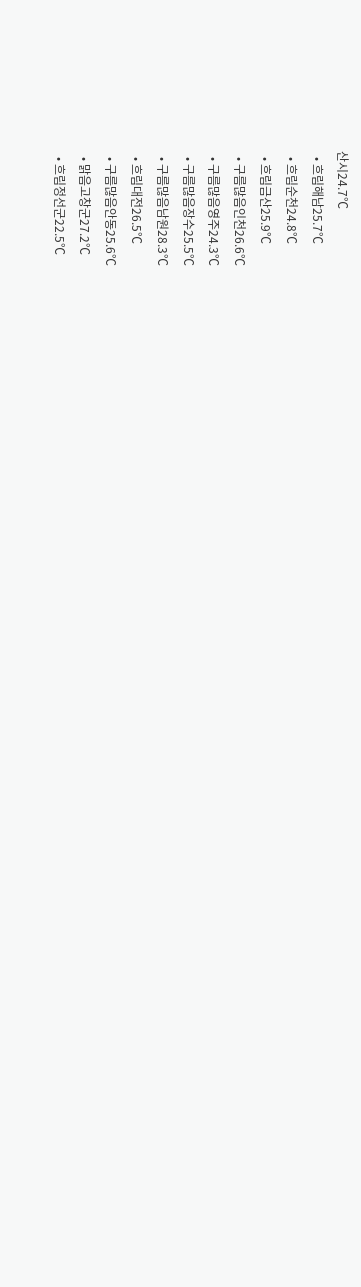산시24.7℃
  • 흐림해남25.7℃
  • 흐림순천24.8℃
  • 흐림금산25.9℃
  • 구름많음인천26.6℃
  • 구름많음영주24.3℃
  • 구름많음장수25.5℃
  • 구름많음남원28.3℃
  • 흐림대전26.5℃
  • 구름많음안동25.6℃
  • 맑음고창군27.2℃
  • 흐림정선군22.5℃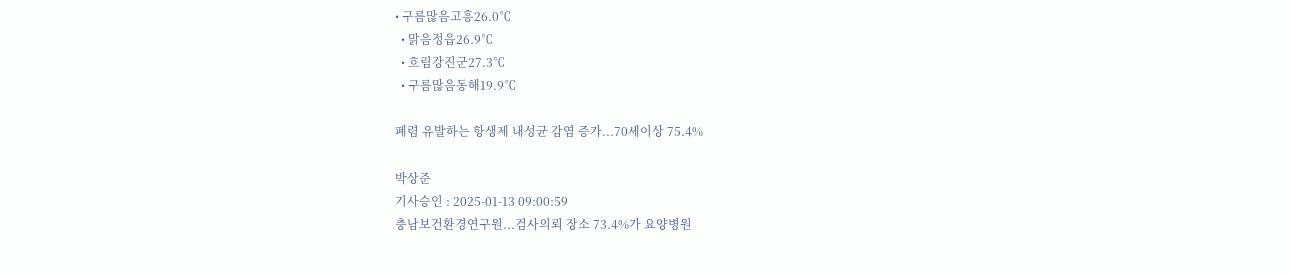• 구름많음고흥26.0℃
  • 맑음정읍26.9℃
  • 흐림강진군27.3℃
  • 구름많음동해19.9℃

폐렴 유발하는 항생제 내성균 감염 증가...70세이상 75.4%

박상준
기사승인 : 2025-01-13 09:00:59
충남보건환경연구원...검사의뢰 장소 73.4%가 요양병원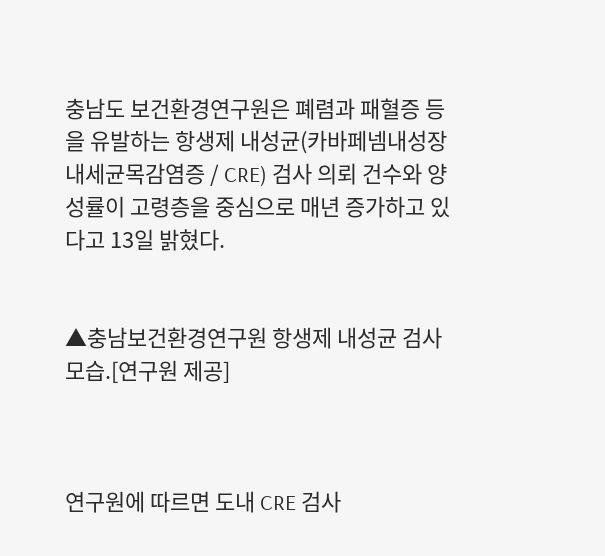충남도 보건환경연구원은 폐렴과 패혈증 등을 유발하는 항생제 내성균(카바페넴내성장내세균목감염증 / CRE) 검사 의뢰 건수와 양성률이 고령층을 중심으로 매년 증가하고 있다고 13일 밝혔다.


▲충남보건환경연구원 항생제 내성균 검사 모습.[연구원 제공]



연구원에 따르면 도내 CRE 검사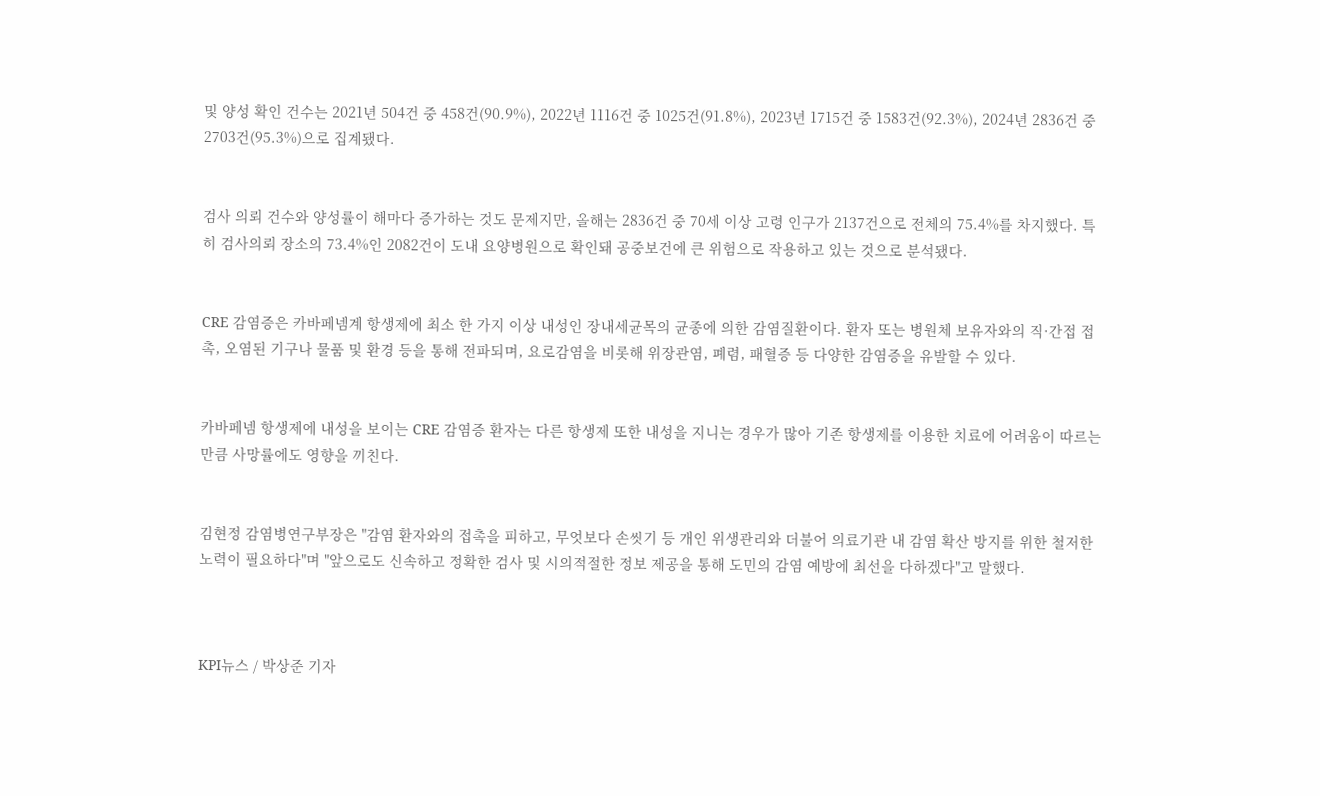및 양성 확인 건수는 2021년 504건 중 458건(90.9%), 2022년 1116건 중 1025건(91.8%), 2023년 1715건 중 1583건(92.3%), 2024년 2836건 중 2703건(95.3%)으로 집계됐다.


검사 의뢰 건수와 양성률이 해마다 증가하는 것도 문제지만, 올해는 2836건 중 70세 이상 고령 인구가 2137건으로 전체의 75.4%를 차지했다. 특히 검사의뢰 장소의 73.4%인 2082건이 도내 요양병원으로 확인돼 공중보건에 큰 위험으로 작용하고 있는 것으로 분석됐다.


CRE 감염증은 카바페넴계 항생제에 최소 한 가지 이상 내성인 장내세균목의 균종에 의한 감염질환이다. 환자 또는 병원체 보유자와의 직·간접 접촉, 오염된 기구나 물품 및 환경 등을 통해 전파되며, 요로감염을 비롯해 위장관염, 폐렴, 패혈증 등 다양한 감염증을 유발할 수 있다.


카바페넴 항생제에 내성을 보이는 CRE 감염증 환자는 다른 항생제 또한 내성을 지니는 경우가 많아 기존 항생제를 이용한 치료에 어려움이 따르는 만큼 사망률에도 영향을 끼친다.


김현정 감염병연구부장은 "감염 환자와의 접촉을 피하고, 무엇보다 손씻기 등 개인 위생관리와 더불어 의료기관 내 감염 확산 방지를 위한 철저한 노력이 필요하다"며 "앞으로도 신속하고 정확한 검사 및 시의적절한 정보 제공을 통해 도민의 감염 예방에 최선을 다하겠다"고 말했다.



KPI뉴스 / 박상준 기자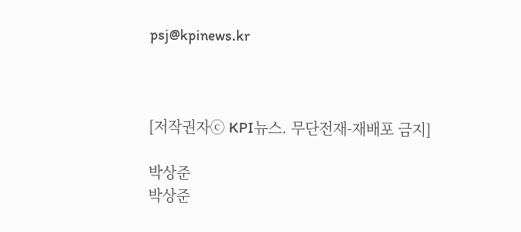psj@kpinews.kr



[저작권자ⓒ KPI뉴스. 무단전재-재배포 금지]

박상준
박상준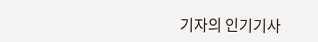기자의 인기기사